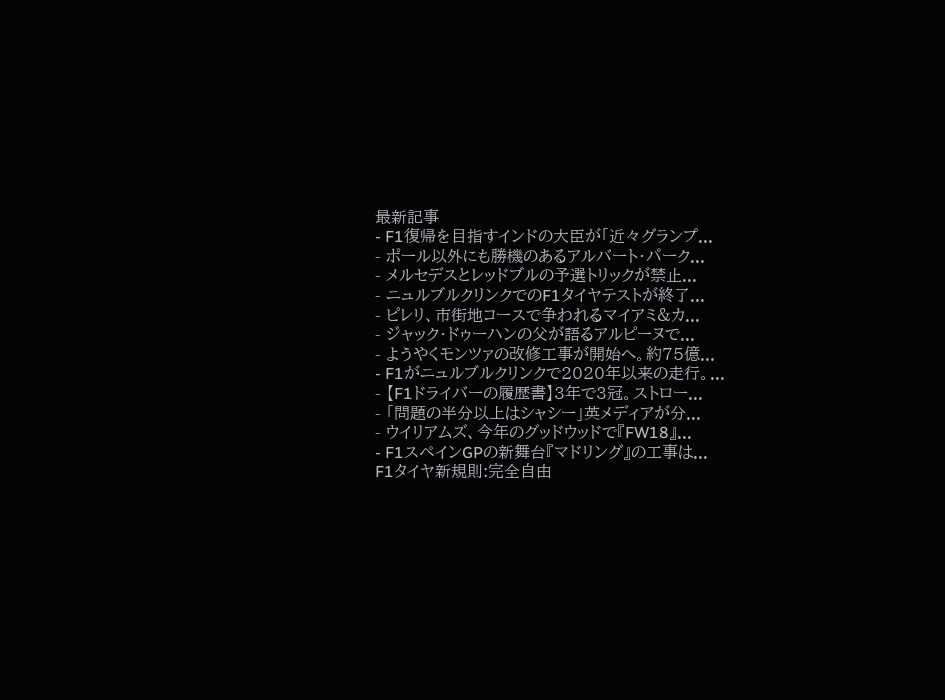最新記事
- F1復帰を目指すインドの大臣が「近々グランプ...
- ポール以外にも勝機のあるアルバート・パーク...
- メルセデスとレッドブルの予選トリックが禁止...
- ニュルブルクリンクでのF1タイヤテストが終了...
- ピレリ、市街地コースで争われるマイアミ&カ...
- ジャック・ドゥーハンの父が語るアルピーヌで...
- ようやくモンツァの改修工事が開始へ。約75億...
- F1がニュルブルクリンクで2020年以来の走行。...
- 【F1ドライバーの履歴書】3年で3冠。ストロー...
- 「問題の半分以上はシャシー」英メディアが分...
- ウイリアムズ、今年のグッドウッドで『FW18』...
- F1スペインGPの新舞台『マドリング』の工事は...
F1タイヤ新規則:完全自由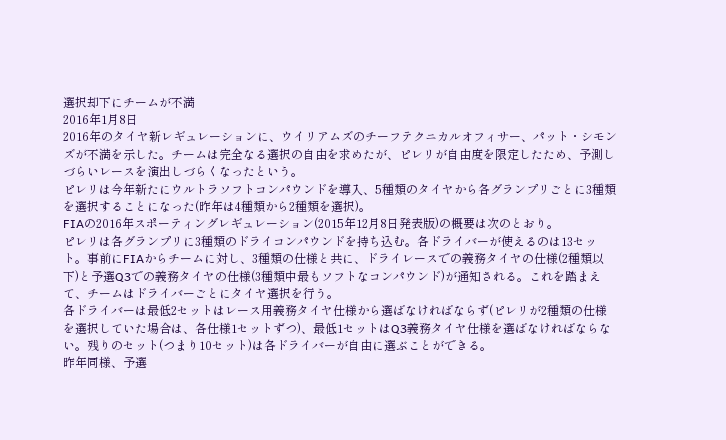選択却下にチームが不満
2016年1月8日
2016年のタイヤ新レギュレーションに、ウイリアムズのチーフテクニカルオフィサー、パット・シモンズが不満を示した。チームは完全なる選択の自由を求めたが、ピレリが自由度を限定したため、予測しづらいレースを演出しづらくなったという。
ピレリは今年新たにウルトラソフトコンパウンドを導入、5種類のタイヤから各グランプリごとに3種類を選択することになった(昨年は4種類から2種類を選択)。
FIAの2016年スポーティングレギュレーション(2015年12月8日発表版)の概要は次のとおり。
ピレリは各グランプリに3種類のドライコンパウンドを持ち込む。各ドライバーが使えるのは13セット。事前にFIAからチームに対し、3種類の仕様と共に、ドライレースでの義務タイヤの仕様(2種類以下)と予選Q3での義務タイヤの仕様(3種類中最もソフトなコンパウンド)が通知される。これを踏まえて、チームはドライバーごとにタイヤ選択を行う。
各ドライバーは最低2セットはレース用義務タイヤ仕様から選ばなければならず(ピレリが2種類の仕様を選択していた場合は、各仕様1セットずつ)、最低1セットはQ3義務タイヤ仕様を選ばなければならない。残りのセット(つまり10セット)は各ドライバーが自由に選ぶことができる。
昨年同様、予選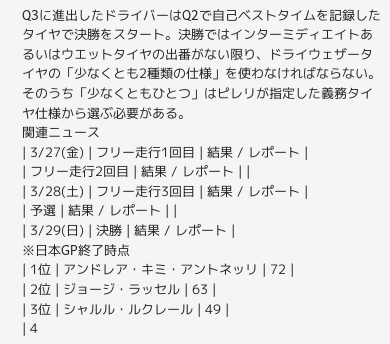Q3に進出したドライバーはQ2で自己ベストタイムを記録したタイヤで決勝をスタート。決勝ではインターミディエイトあるいはウエットタイヤの出番がない限り、ドライウェザータイヤの「少なくとも2種類の仕様」を使わなければならない。そのうち「少なくともひとつ」はピレリが指定した義務タイヤ仕様から選ぶ必要がある。
関連ニュース
| 3/27(金) | フリー走行1回目 | 結果 / レポート |
| フリー走行2回目 | 結果 / レポート | |
| 3/28(土) | フリー走行3回目 | 結果 / レポート |
| 予選 | 結果 / レポート | |
| 3/29(日) | 決勝 | 結果 / レポート |
※日本GP終了時点
| 1位 | アンドレア・キミ・アントネッリ | 72 |
| 2位 | ジョージ・ラッセル | 63 |
| 3位 | シャルル・ルクレール | 49 |
| 4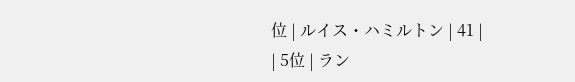位 | ルイス・ハミルトン | 41 |
| 5位 | ラン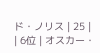ド・ノリス | 25 |
| 6位 | オスカー・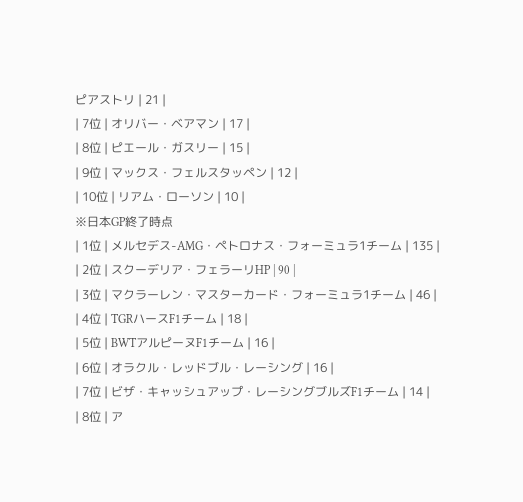ピアストリ | 21 |
| 7位 | オリバー・ベアマン | 17 |
| 8位 | ピエール・ガスリー | 15 |
| 9位 | マックス・フェルスタッペン | 12 |
| 10位 | リアム・ローソン | 10 |
※日本GP終了時点
| 1位 | メルセデス-AMG・ペトロナス・フォーミュラ1チーム | 135 |
| 2位 | スクーデリア・フェラーリHP | 90 |
| 3位 | マクラーレン・マスターカード・フォーミュラ1チーム | 46 |
| 4位 | TGRハースF1チーム | 18 |
| 5位 | BWTアルピーヌF1チーム | 16 |
| 6位 | オラクル・レッドブル・レーシング | 16 |
| 7位 | ビザ・キャッシュアップ・レーシングブルズF1チーム | 14 |
| 8位 | ア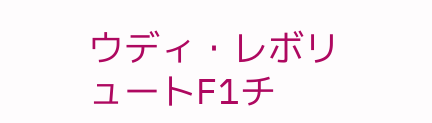ウディ・レボリュートF1チ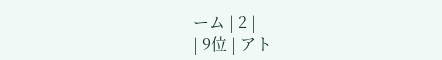ーム | 2 |
| 9位 | アト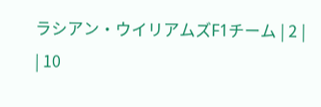ラシアン・ウイリアムズF1チーム | 2 |
| 10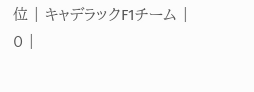位 | キャデラックF1チーム | 0 |